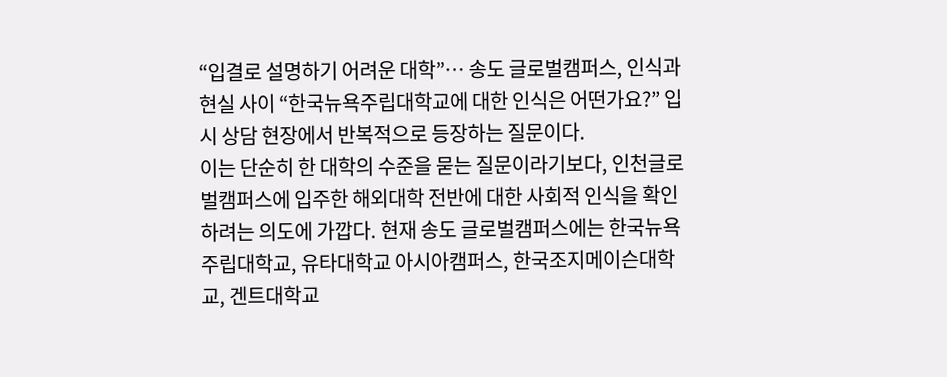“입결로 설명하기 어려운 대학”… 송도 글로벌캠퍼스, 인식과 현실 사이 “한국뉴욕주립대학교에 대한 인식은 어떤가요?” 입시 상담 현장에서 반복적으로 등장하는 질문이다.
이는 단순히 한 대학의 수준을 묻는 질문이라기보다, 인천글로벌캠퍼스에 입주한 해외대학 전반에 대한 사회적 인식을 확인하려는 의도에 가깝다. 현재 송도 글로벌캠퍼스에는 한국뉴욕주립대학교, 유타대학교 아시아캠퍼스, 한국조지메이슨대학교, 겐트대학교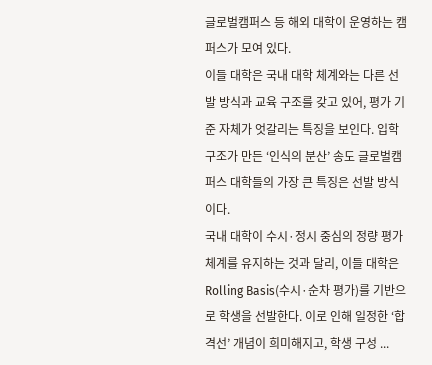글로벌캠퍼스 등 해외 대학이 운영하는 캠퍼스가 모여 있다.
이들 대학은 국내 대학 체계와는 다른 선발 방식과 교육 구조를 갖고 있어, 평가 기준 자체가 엇갈리는 특징을 보인다. 입학 구조가 만든 ‘인식의 분산’ 송도 글로벌캠퍼스 대학들의 가장 큰 특징은 선발 방식이다.
국내 대학이 수시·정시 중심의 정량 평가 체계를 유지하는 것과 달리, 이들 대학은 Rolling Basis(수시·순차 평가)를 기반으로 학생을 선발한다. 이로 인해 일정한 ‘합격선’ 개념이 희미해지고, 학생 구성 ...